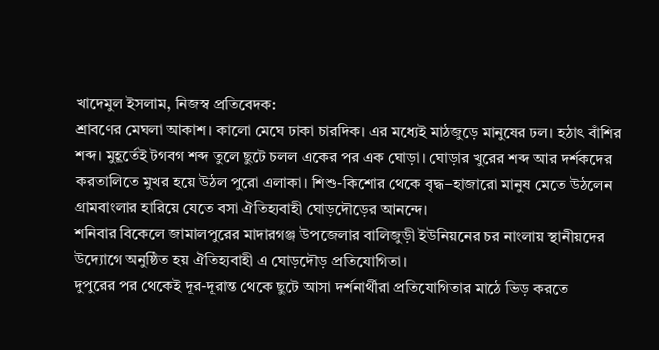খাদেমুল ইসলাম, নিজস্ব প্রতিবেদক:
শ্রাবণের মেঘলা আকাশ। কালো মেঘে ঢাকা চারদিক। এর মধ্যেই মাঠজুড়ে মানুষের ঢল। হঠাৎ বাঁশির শব্দ। মুহূর্তেই টগবগ শব্দ তুলে ছুটে চলল একের পর এক ঘোড়া। ঘোড়ার খুরের শব্দ আর দর্শকদের করতালিতে মুখর হয়ে উঠল পুরো এলাকা। শিশু-কিশোর থেকে বৃদ্ধ–হাজারো মানুষ মেতে উঠলেন গ্রামবাংলার হারিয়ে যেতে বসা ঐতিহ্যবাহী ঘোড়দৌড়ের আনন্দে।
শনিবার বিকেলে জামালপুরের মাদারগঞ্জ উপজেলার বালিজুড়ী ইউনিয়নের চর নাংলায় স্থানীয়দের উদ্যোগে অনুষ্ঠিত হয় ঐতিহ্যবাহী এ ঘোড়দৌড় প্রতিযোগিতা।
দুপুরের পর থেকেই দূর-দূরান্ত থেকে ছুটে আসা দর্শনার্থীরা প্রতিযোগিতার মাঠে ভিড় করতে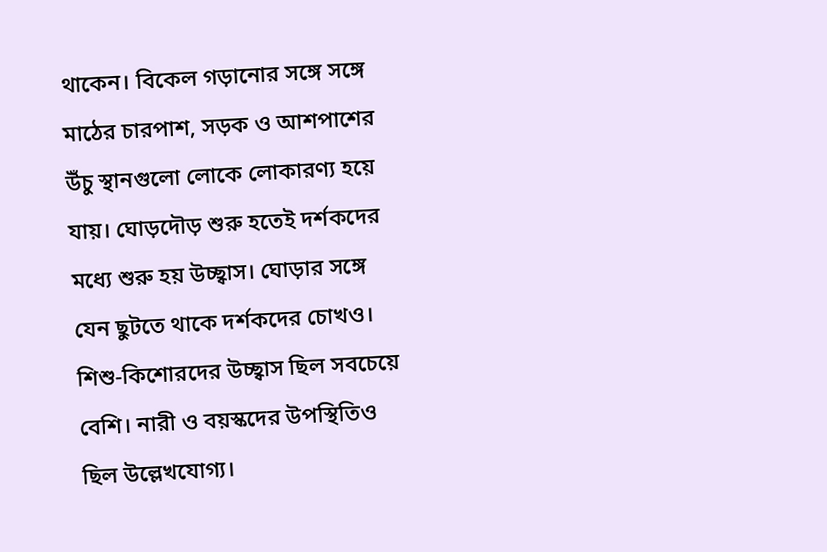থাকেন। বিকেল গড়ানোর সঙ্গে সঙ্গে মাঠের চারপাশ, সড়ক ও আশপাশের উঁচু স্থানগুলো লোকে লোকারণ্য হয়ে যায়। ঘোড়দৌড় শুরু হতেই দর্শকদের মধ্যে শুরু হয় উচ্ছ্বাস। ঘোড়ার সঙ্গে যেন ছুটতে থাকে দর্শকদের চোখও। শিশু-কিশোরদের উচ্ছ্বাস ছিল সবচেয়ে বেশি। নারী ও বয়স্কদের উপস্থিতিও ছিল উল্লেখযোগ্য।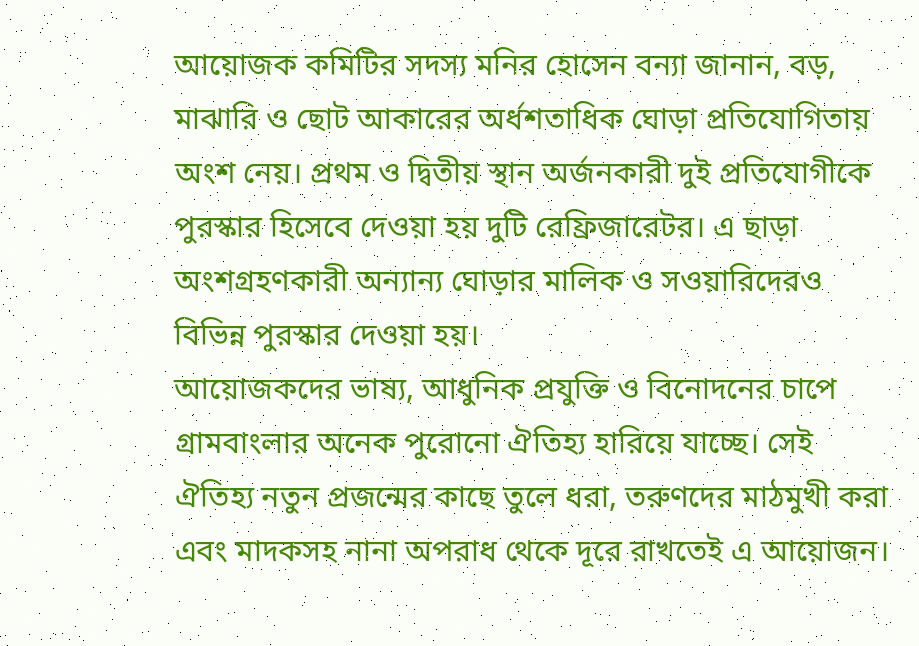আয়োজক কমিটির সদস্য মনির হোসেন বন্যা জানান, বড়, মাঝারি ও ছোট আকারের অর্ধশতাধিক ঘোড়া প্রতিযোগিতায় অংশ নেয়। প্রথম ও দ্বিতীয় স্থান অর্জনকারী দুই প্রতিযোগীকে পুরস্কার হিসেবে দেওয়া হয় দুটি রেফ্রিজারেটর। এ ছাড়া অংশগ্রহণকারী অন্যান্য ঘোড়ার মালিক ও সওয়ারিদেরও বিভিন্ন পুরস্কার দেওয়া হয়।
আয়োজকদের ভাষ্য, আধুনিক প্রযুক্তি ও বিনোদনের চাপে গ্রামবাংলার অনেক পুরোনো ঐতিহ্য হারিয়ে যাচ্ছে। সেই ঐতিহ্য নতুন প্রজন্মের কাছে তুলে ধরা, তরুণদের মাঠমুখী করা এবং মাদকসহ নানা অপরাধ থেকে দূরে রাখতেই এ আয়োজন।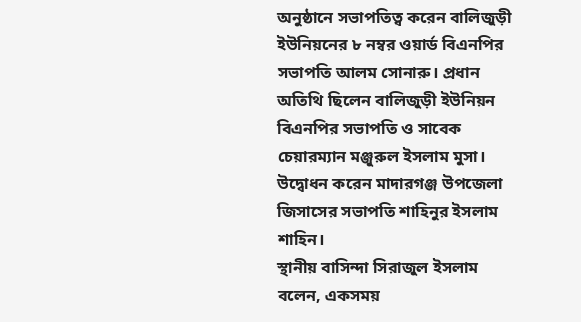অনুষ্ঠানে সভাপতিত্ব করেন বালিজুড়ী ইউনিয়নের ৮ নম্বর ওয়ার্ড বিএনপির সভাপতি আলম সোনারু। প্রধান অতিথি ছিলেন বালিজুড়ী ইউনিয়ন বিএনপির সভাপতি ও সাবেক চেয়ারম্যান মঞ্জুরুল ইসলাম মুসা। উদ্বোধন করেন মাদারগঞ্জ উপজেলা জিসাসের সভাপতি শাহিনুর ইসলাম শাহিন।
স্থানীয় বাসিন্দা সিরাজুল ইসলাম বলেন, একসময়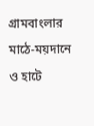গ্রামবাংলার মাঠে-ময়দানে ও হাটে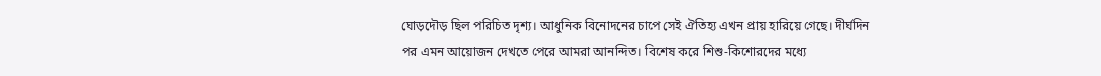ঘোড়দৌড় ছিল পরিচিত দৃশ্য। আধুনিক বিনোদনের চাপে সেই ঐতিহ্য এখন প্রায় হারিয়ে গেছে। দীর্ঘদিন পর এমন আয়োজন দেখতে পেরে আমরা আনন্দিত। বিশেষ করে শিশু-কিশোরদের মধ্যে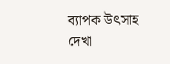ব্যাপক উৎসাহ দেখা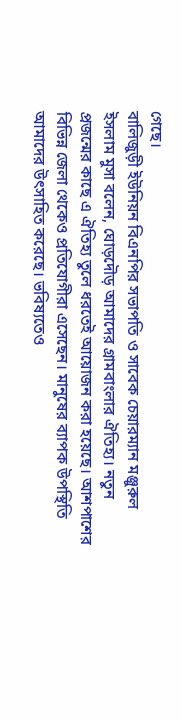গেছে।
বালিজুড়ী ইউনিয়ন বিএনপির সভাপতি ও সাবেক চেয়ারম্যান মঞ্জুরুল ইসলাম মুসা বলেন, ঘোড়দৌড় আমাদের গ্রামবাংলার ঐতিহ্য। নতুন প্রজন্মের কাছে এ ঐতিহ্য তুলে ধরতেই আয়োজন করা হয়েছে। আশপাশের বিভিন্ন জেলা থেকেও প্রতিযোগীরা এসেছেন। মানুষের ব্যাপক উপস্থিতি আমাদের উৎসাহিত করেছে। ভবিষ্যতেও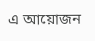এ আয়োজন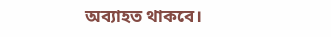অব্যাহত থাকবে।